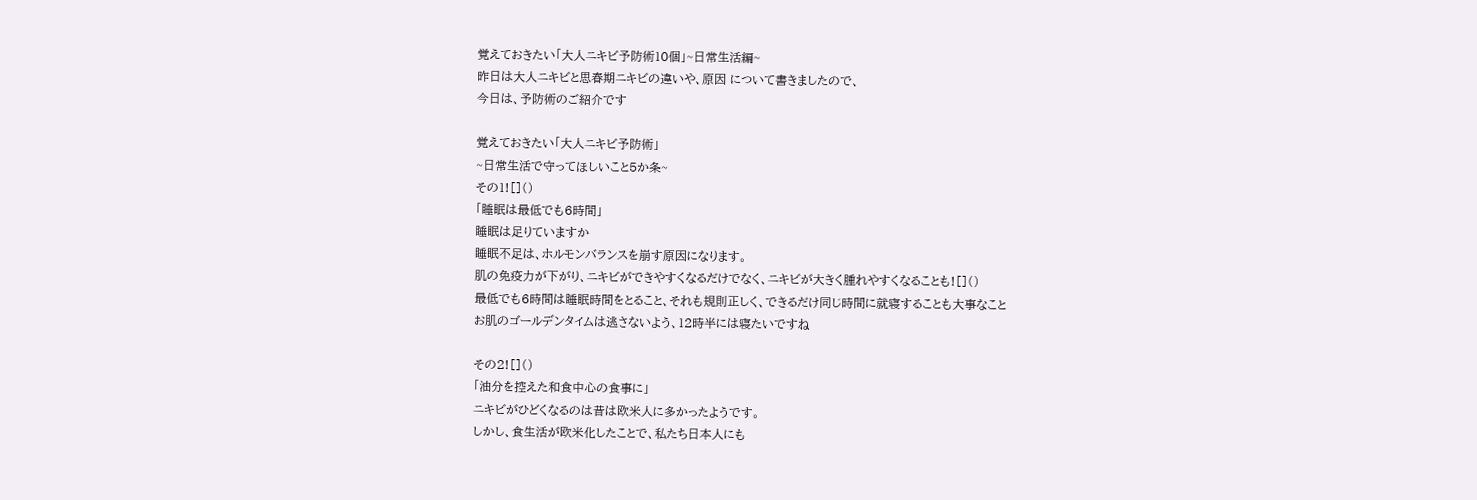覚えておきたい「大人ニキビ予防術10個」~日常生活編~
昨日は大人ニキビと思春期ニキビの違いや、原因 について書きましたので、
今日は、予防術のご紹介です

覚えておきたい「大人ニキビ予防術」
~日常生活で守ってほしいこと5か条~
その1![]()
「睡眠は最低でも6時間」
睡眠は足りていますか
睡眠不足は、ホルモンバランスを崩す原因になります。
肌の免疫力が下がり、ニキビができやすくなるだけでなく、ニキビが大きく腫れやすくなることも![]()
最低でも6時間は睡眠時間をとること、それも規則正しく、できるだけ同じ時間に就寝することも大事なこと
お肌のゴールデンタイムは逃さないよう、12時半には寝たいですね

その2![]()
「油分を控えた和食中心の食事に」
ニキビがひどくなるのは昔は欧米人に多かったようです。
しかし、食生活が欧米化したことで、私たち日本人にも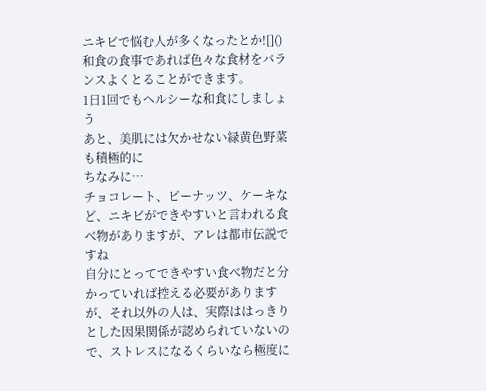ニキビで悩む人が多くなったとか![]()
和食の食事であれば色々な食材をバランスよくとることができます。
1日1回でもヘルシーな和食にしましょう
あと、美肌には欠かせない緑黄色野菜も積極的に
ちなみに…
チョコレート、ピーナッツ、ケーキなど、ニキビができやすいと言われる食べ物がありますが、アレは都市伝説ですね
自分にとってできやすい食べ物だと分かっていれば控える必要がありますが、それ以外の人は、実際ははっきりとした因果関係が認められていないので、ストレスになるくらいなら極度に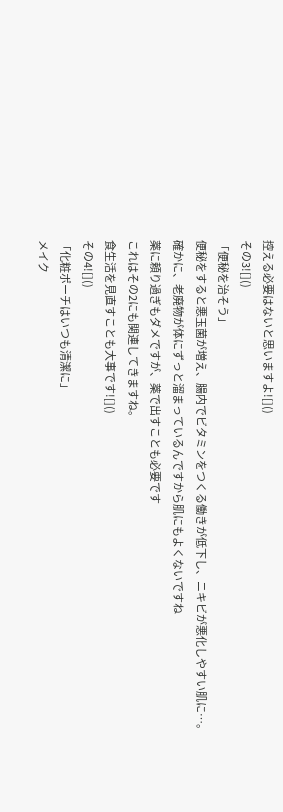控える必要はないと思いますよ![]()
その3![]()
「便秘を治そう」
便秘をすると悪玉菌が増え、腸内でビタミンをつくる働きが低下し、ニキビが悪化しやすい肌に…。
確かに、老廃物が体にずっと溜まっているんですから肌にもよくないですね
薬に頼り過ぎもダメですが、薬で出すことも必要です
これはその2にも関連してきますね。
食生活を見直すことも大事です![]()
その4![]()
「化粧ポーチはいつも清潔に」
メイク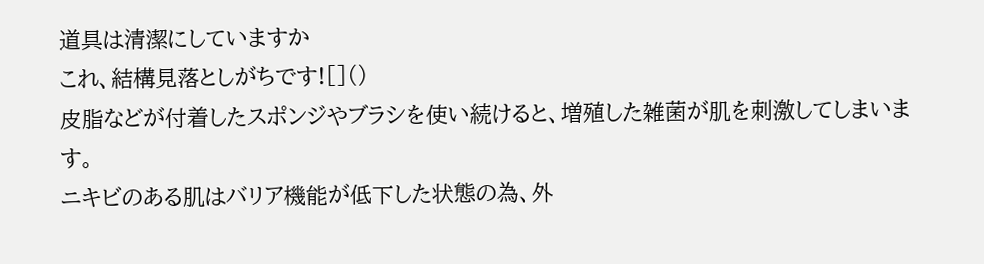道具は清潔にしていますか
これ、結構見落としがちです![]()
皮脂などが付着したスポンジやブラシを使い続けると、増殖した雑菌が肌を刺激してしまいます。
ニキビのある肌はバリア機能が低下した状態の為、外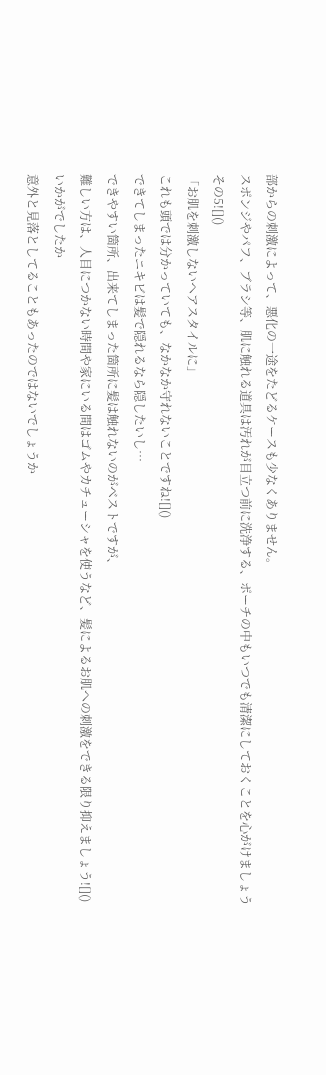部からの刺激によって、悪化の一途をたどるケースも少なくありません。
スポンジやパフ、ブラシ等、肌に触れる道具は汚れが目立つ前に洗浄する、ポーチの中もいつでも清潔にしておくことを心がけましょう
その5![]()
「お肌を刺激しないヘアスタイルに」
これも頭では分かっていても、なかなか守れないことですね![]()
できてしまったニキビは髪で隠れるなら隠したいし…
できやすい箇所、出来てしまった箇所に髪は触れないのがベストですが、
難しい方は、人目につかない時間や家にいる間はゴムやカチューシャを使うなど、髪によるお肌への刺激をできる限り抑えましょう![]()
いかがでしたか
意外と見落としてることもあったのではないでしょうか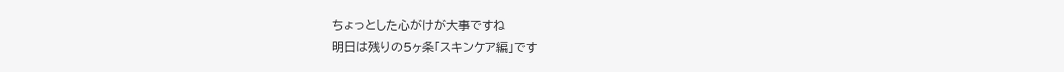ちょっとした心がけが大事ですね
明日は残りの5ヶ条「スキンケア編」です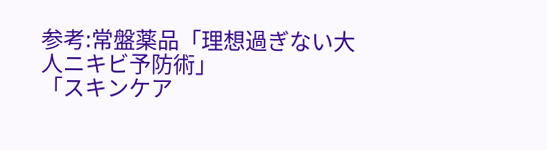参考:常盤薬品「理想過ぎない大人ニキビ予防術」
「スキンケア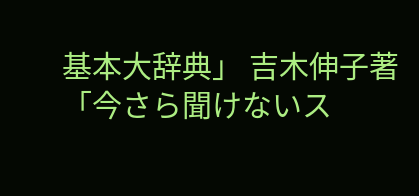基本大辞典」 吉木伸子著
「今さら聞けないス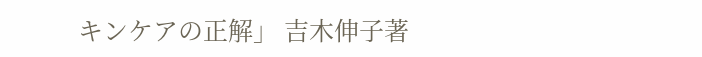キンケアの正解」 吉木伸子著